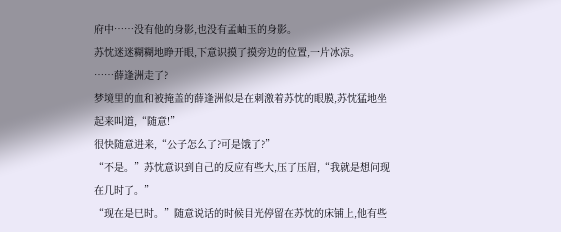府中……没有他的身影,也没有孟岫玉的身影。
苏忱迷迷糊糊地睁开眼,下意识摸了摸旁边的位置,一片冰凉。
……薛逢洲走了?
梦境里的血和被掩盖的薛逢洲似是在刺激着苏忱的眼膜,苏忱猛地坐起来叫道,“随意!”
很快随意进来,“公子怎么了?可是饿了?”
“不是。”苏忱意识到自己的反应有些大,压了压眉,“我就是想问现在几时了。”
“现在是巳时。”随意说话的时候目光停留在苏忱的床铺上,他有些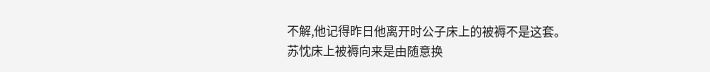不解,他记得昨日他离开时公子床上的被褥不是这套。
苏忱床上被褥向来是由随意换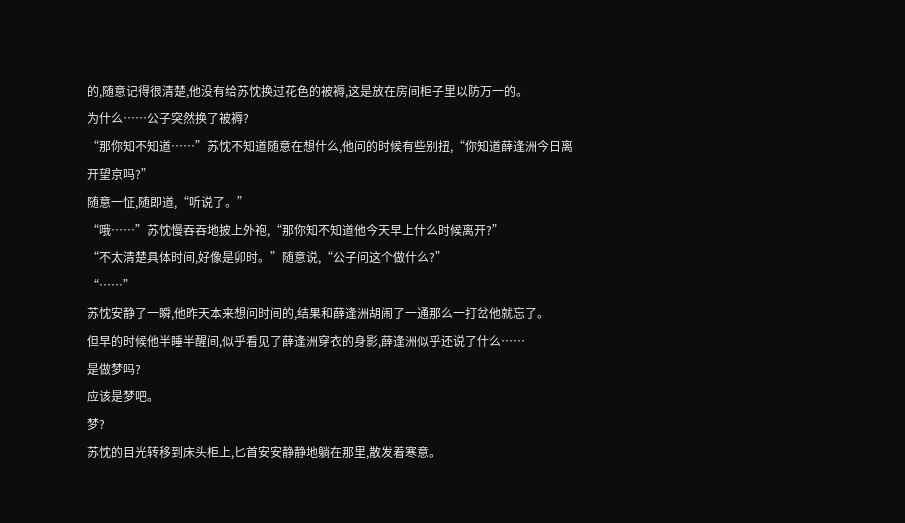的,随意记得很清楚,他没有给苏忱换过花色的被褥,这是放在房间柜子里以防万一的。
为什么……公子突然换了被褥?
“那你知不知道……”苏忱不知道随意在想什么,他问的时候有些别扭,“你知道薛逢洲今日离开望京吗?”
随意一怔,随即道,“听说了。”
“哦……”苏忱慢吞吞地披上外袍,“那你知不知道他今天早上什么时候离开?”
“不太清楚具体时间,好像是卯时。”随意说,“公子问这个做什么?”
“……”
苏忱安静了一瞬,他昨天本来想问时间的,结果和薛逢洲胡闹了一通那么一打岔他就忘了。
但早的时候他半睡半醒间,似乎看见了薛逢洲穿衣的身影,薛逢洲似乎还说了什么……
是做梦吗?
应该是梦吧。
梦?
苏忱的目光转移到床头柜上,匕首安安静静地躺在那里,散发着寒意。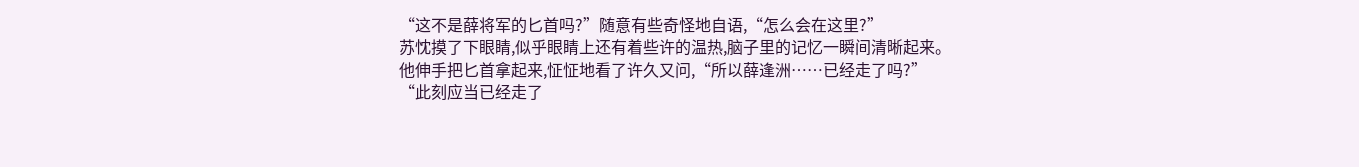“这不是薛将军的匕首吗?”随意有些奇怪地自语,“怎么会在这里?”
苏忱摸了下眼睛,似乎眼睛上还有着些许的温热,脑子里的记忆一瞬间清晰起来。
他伸手把匕首拿起来,怔怔地看了许久又问,“所以薛逢洲……已经走了吗?”
“此刻应当已经走了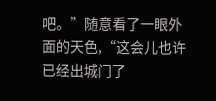吧。”随意看了一眼外面的天色,“这会儿也许已经出城门了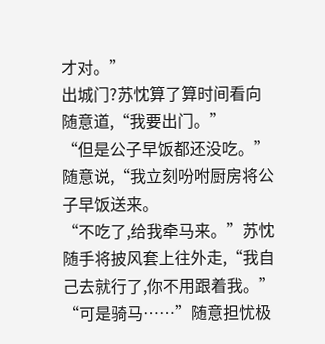才对。”
出城门?苏忱算了算时间看向随意道,“我要出门。”
“但是公子早饭都还没吃。”随意说,“我立刻吩咐厨房将公子早饭送来。
“不吃了,给我牵马来。”苏忱随手将披风套上往外走,“我自己去就行了,你不用跟着我。”
“可是骑马……”随意担忧极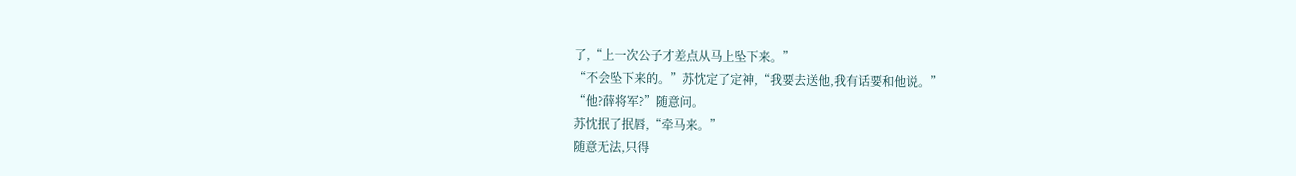了,“上一次公子才差点从马上坠下来。”
“不会坠下来的。”苏忱定了定神,“我要去送他,我有话要和他说。”
“他?薛将军?”随意问。
苏忱抿了抿唇,“牵马来。”
随意无法,只得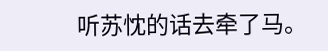听苏忱的话去牵了马。